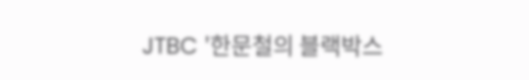JTBC '한문철의 블랙박스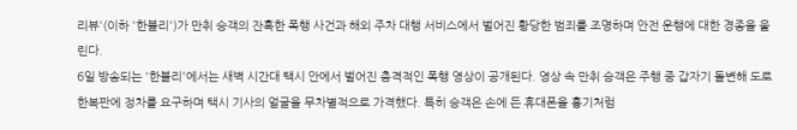리뷰'(이하 '한블리')가 만취 승객의 잔혹한 폭행 사건과 해외 주차 대행 서비스에서 벌어진 황당한 범죄를 조명하며 안전 운행에 대한 경종을 울린다.
6일 방송되는 '한블리'에서는 새벽 시간대 택시 안에서 벌어진 충격적인 폭행 영상이 공개된다. 영상 속 만취 승객은 주행 중 갑자기 돌변해 도로 한복판에 정차를 요구하며 택시 기사의 얼굴을 무차별적으로 가격했다. 특히 승객은 손에 든 휴대폰을 흉기처럼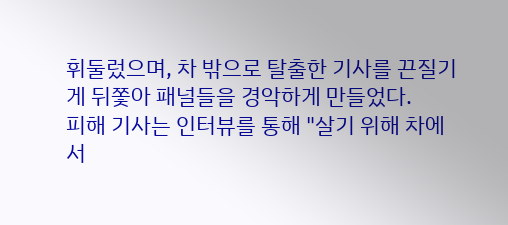휘둘렀으며, 차 밖으로 탈출한 기사를 끈질기게 뒤쫓아 패널들을 경악하게 만들었다.
피해 기사는 인터뷰를 통해 "살기 위해 차에서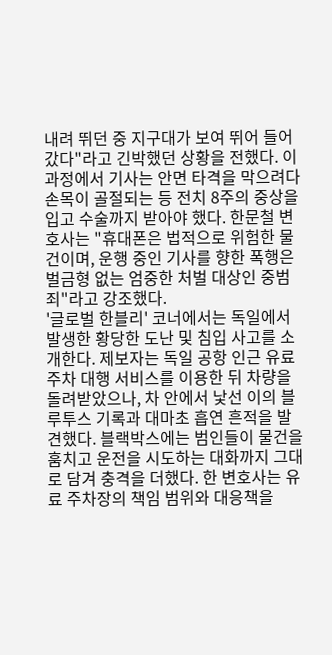내려 뛰던 중 지구대가 보여 뛰어 들어갔다"라고 긴박했던 상황을 전했다. 이 과정에서 기사는 안면 타격을 막으려다 손목이 골절되는 등 전치 8주의 중상을 입고 수술까지 받아야 했다. 한문철 변호사는 "휴대폰은 법적으로 위험한 물건이며, 운행 중인 기사를 향한 폭행은 벌금형 없는 엄중한 처벌 대상인 중범죄"라고 강조했다.
'글로벌 한블리' 코너에서는 독일에서 발생한 황당한 도난 및 침입 사고를 소개한다. 제보자는 독일 공항 인근 유료 주차 대행 서비스를 이용한 뒤 차량을 돌려받았으나, 차 안에서 낯선 이의 블루투스 기록과 대마초 흡연 흔적을 발견했다. 블랙박스에는 범인들이 물건을 훔치고 운전을 시도하는 대화까지 그대로 담겨 충격을 더했다. 한 변호사는 유료 주차장의 책임 범위와 대응책을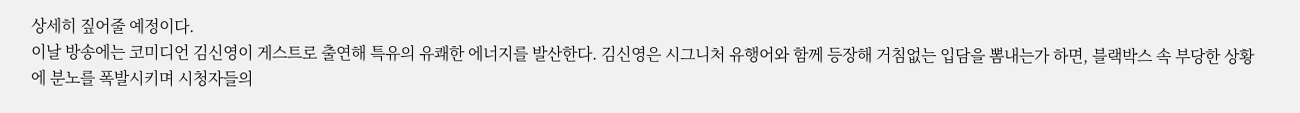상세히 짚어줄 예정이다.
이날 방송에는 코미디언 김신영이 게스트로 출연해 특유의 유쾌한 에너지를 발산한다. 김신영은 시그니처 유행어와 함께 등장해 거침없는 입담을 뽐내는가 하면, 블랙박스 속 부당한 상황에 분노를 폭발시키며 시청자들의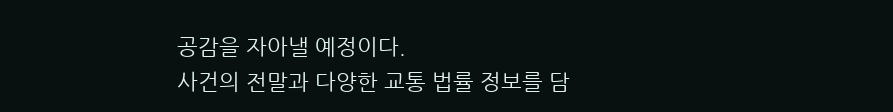공감을 자아낼 예정이다.
사건의 전말과 다양한 교통 법률 정보를 담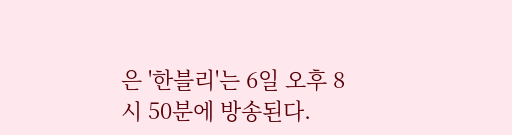은 '한블리'는 6일 오후 8시 50분에 방송된다.